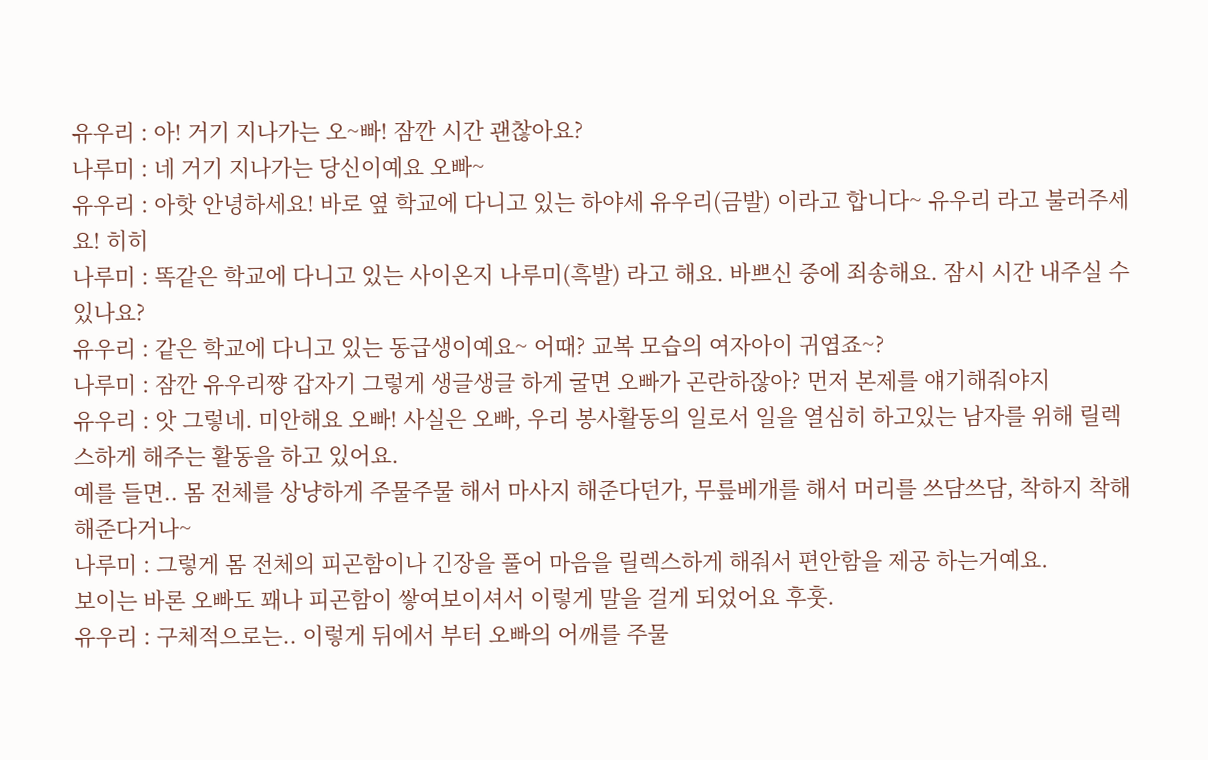유우리 : 아! 거기 지나가는 오~빠! 잠깐 시간 괜찮아요?
나루미 : 네 거기 지나가는 당신이예요 오빠~
유우리 : 아핫 안녕하세요! 바로 옆 학교에 다니고 있는 하야세 유우리(금발) 이라고 합니다~ 유우리 라고 불러주세요! 히히
나루미 : 똑같은 학교에 다니고 있는 사이온지 나루미(흑발) 라고 해요. 바쁘신 중에 죄송해요. 잠시 시간 내주실 수 있나요?
유우리 : 같은 학교에 다니고 있는 동급생이예요~ 어때? 교복 모습의 여자아이 귀엽죠~?
나루미 : 잠깐 유우리쨩 갑자기 그렇게 생글생글 하게 굴면 오빠가 곤란하잖아? 먼저 본제를 얘기해줘야지
유우리 : 앗 그렇네. 미안해요 오빠! 사실은 오빠, 우리 봉사활동의 일로서 일을 열심히 하고있는 남자를 위해 릴렉스하게 해주는 활동을 하고 있어요.
예를 들면.. 몸 전체를 상냥하게 주물주물 해서 마사지 해준다던가, 무릎베개를 해서 머리를 쓰담쓰담, 착하지 착해 해준다거나~
나루미 : 그렇게 몸 전체의 피곤함이나 긴장을 풀어 마음을 릴렉스하게 해줘서 편안함을 제공 하는거예요.
보이는 바론 오빠도 꽤나 피곤함이 쌓여보이셔서 이렇게 말을 걸게 되었어요 후훗.
유우리 : 구체적으로는.. 이렇게 뒤에서 부터 오빠의 어깨를 주물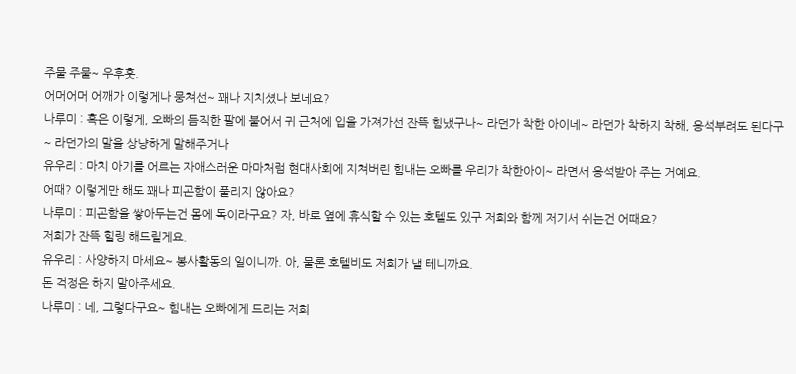주물 주물~ 우후훗.
어머어머 어깨가 이렇게나 뭉쳐선~ 꽤나 지치셨나 보네요?
나루미 : 혹은 이렇게, 오빠의 듬직한 팔에 붙어서 귀 근처에 입을 가져가선 잔뜩 힘냈구나~ 라던가 착한 아이네~ 라던가 착하지 착해, 응석부려도 된다구~ 라던가의 말을 상냥하게 말해주거나
유우리 : 마치 아기를 어르는 자애스러운 마마처럼 현대사회에 지쳐버린 힘내는 오빠를 우리가 착한아이~ 라면서 응석받아 주는 거예요.
어때? 이렇게만 해도 꽤나 피곤함이 풀리지 않아요?
나루미 : 피곤함을 쌓아두는건 몸에 독이라구요? 자, 바로 옆에 휴식할 수 있는 호텔도 있구 저희와 함께 저기서 쉬는건 어때요?
저희가 잔뜩 힐링 해드릴게요.
유우리 : 사양하지 마세요~ 봉사활동의 일이니까. 아, 물론 호텔비도 저희가 낼 테니까요.
돈 걱정은 하지 말아주세요.
나루미 : 네, 그렇다구요~ 힘내는 오빠에게 드리는 저희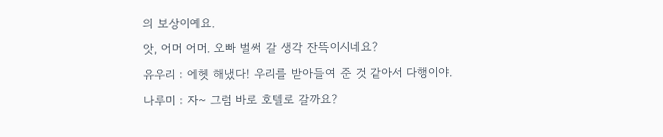의 보상이예요.
앗, 어머 어머. 오빠 벌써 갈 생각 잔뜩이시네요?
유우리 : 에헷 해냈다! 우리를 받아들여 준 것 같아서 다행이야.
나루미 : 자~ 그럼 바로 호텔로 갈까요?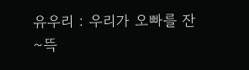유우리 : 우리가 오빠를 잔~뜩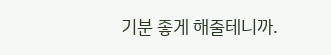기분 좋게 해줄테니까.